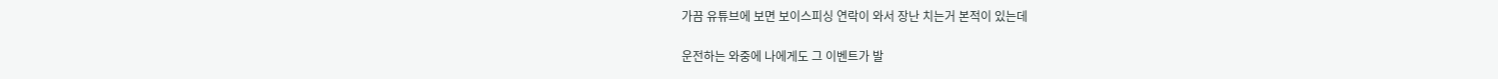가끔 유튜브에 보면 보이스피싱 연락이 와서 장난 치는거 본적이 있는데

운전하는 와중에 나에게도 그 이벤트가 발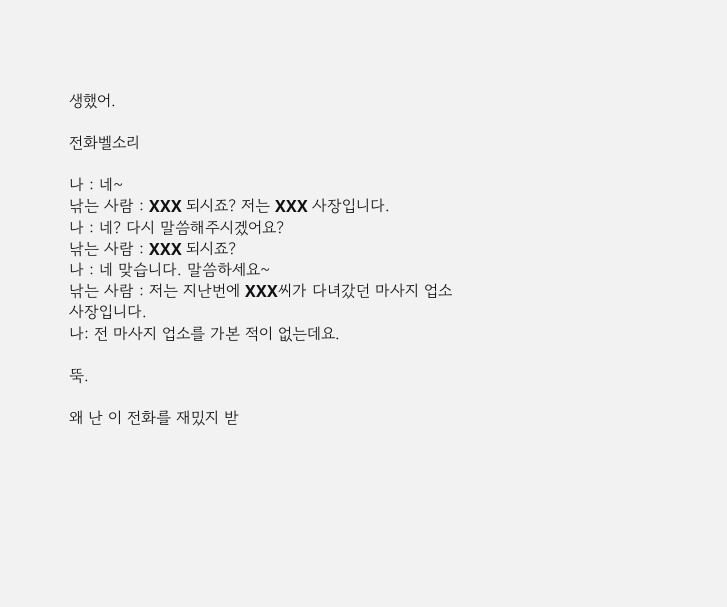생했어.

전화벨소리

나 : 네~
낚는 사람 : XXX 되시죠? 저는 XXX 사장입니다.
나 : 네? 다시 말씀해주시겠어요?
낚는 사람 : XXX 되시죠?
나 : 네 맞습니다. 말씀하세요~
낚는 사람 : 저는 지난번에 XXX씨가 다녀갔던 마사지 업소 사장입니다.
나: 전 마사지 업소를 가본 적이 없는데요.

뚝.

왜 난 이 전화를 재밌지 받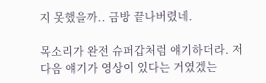지 못했을까.. 금방 끝나버렸네.

목소리가 완전 슈퍼갑처럼 얘기하더라. 저 다음 얘기가 영상이 있다는 거였겠는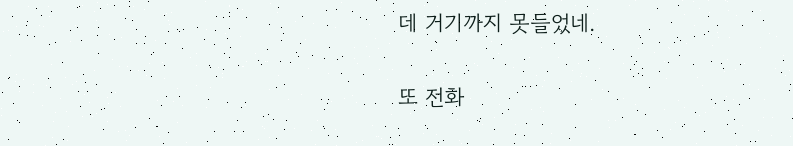데 거기까지 못들었네.

또 전화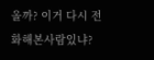올까? 이거 다시 전화해본사람있냐?